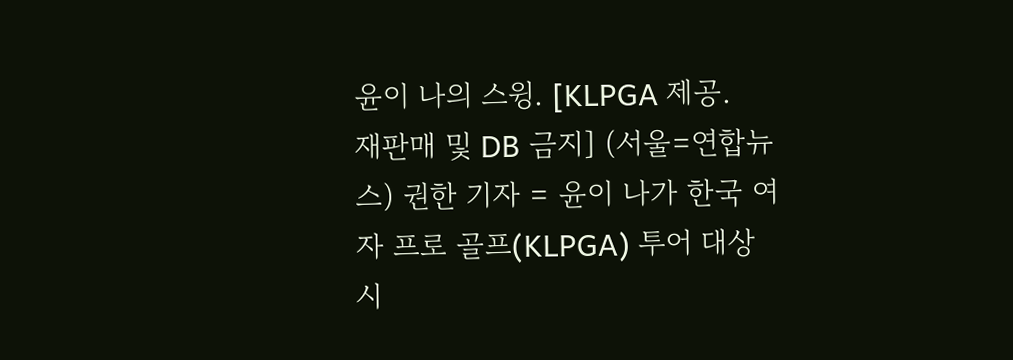윤이 나의 스윙. [KLPGA 제공.
재판매 및 DB 금지] (서울=연합뉴스) 권한 기자 = 윤이 나가 한국 여자 프로 골프(KLPGA) 투어 대상 시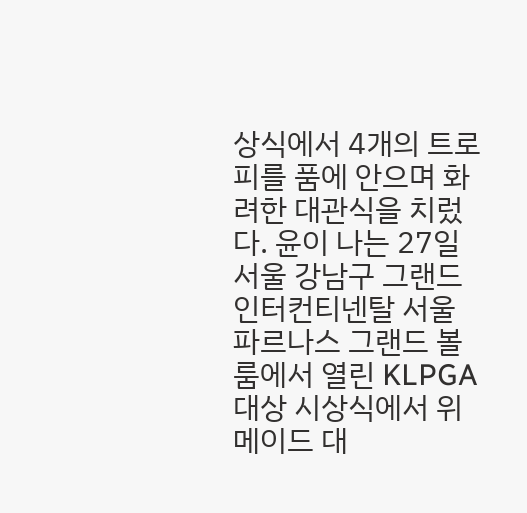상식에서 4개의 트로피를 품에 안으며 화려한 대관식을 치렀다. 윤이 나는 27일 서울 강남구 그랜드 인터컨티넨탈 서울 파르나스 그랜드 볼룸에서 열린 KLPGA 대상 시상식에서 위메이드 대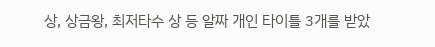상, 상금왕, 최저타수 상 등 알짜 개인 타이틀 3개를 받았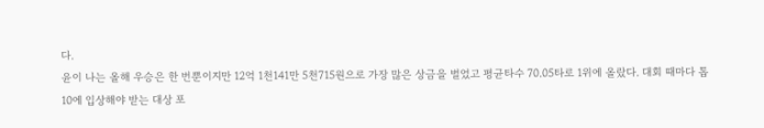다.
윤이 나는 올해 우승은 한 번뿐이지만 12억 1천141만 5천715원으로 가장 많은 상금을 벌었고 평균타수 70.05타로 1위에 올랐다. 대회 때마다 톱10에 입상해야 받는 대상 포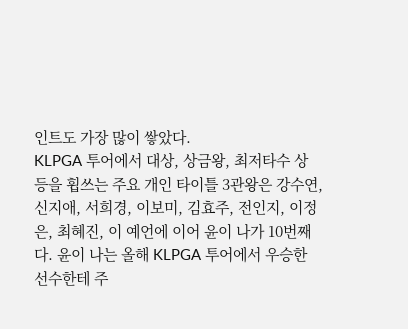인트도 가장 많이 쌓았다.
KLPGA 투어에서 대상, 상금왕, 최저타수 상 등을 휩쓰는 주요 개인 타이틀 3관왕은 강수연, 신지애, 서희경, 이보미, 김효주, 전인지, 이정은, 최혜진, 이 예언에 이어 윤이 나가 10번째다. 윤이 나는 올해 KLPGA 투어에서 우승한 선수한테 주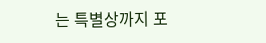는 특별상까지 포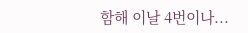함해 이날 4번이나...